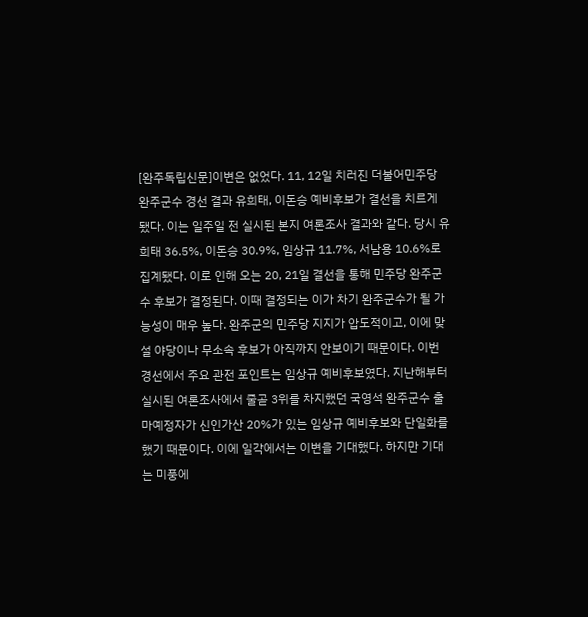[완주독립신문]이변은 없었다. 11, 12일 치러진 더불어민주당 완주군수 경선 결과 유희태, 이돈승 예비후보가 결선을 치르게 됐다. 이는 일주일 전 실시된 본지 여론조사 결과와 같다. 당시 유희태 36.5%, 이돈승 30.9%, 임상규 11.7%, 서남용 10.6%로 집계됐다. 이로 인해 오는 20, 21일 결선을 통해 민주당 완주군수 후보가 결정된다. 이때 결정되는 이가 차기 완주군수가 될 가능성이 매우 높다. 완주군의 민주당 지지가 압도적이고, 이에 맞설 야당이나 무소속 후보가 아직까지 안보이기 때문이다. 이번 경선에서 주요 관전 포인트는 임상규 예비후보였다. 지난해부터 실시된 여론조사에서 줄곧 3위를 차지했던 국영석 완주군수 출마예정자가 신인가산 20%가 있는 임상규 예비후보와 단일화를 했기 때문이다. 이에 일각에서는 이변을 기대했다. 하지만 기대는 미풍에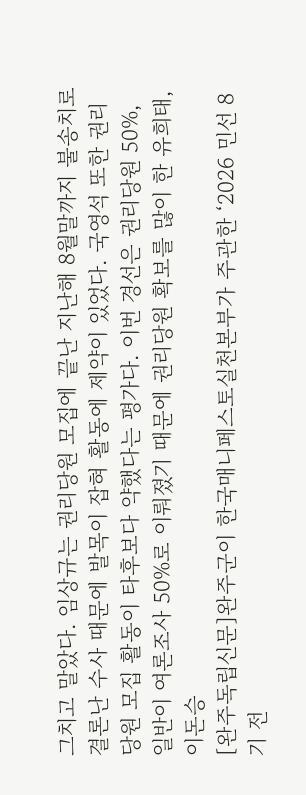그치고 말았다. 임상규는 권리당원 모집에 끝난 지난해 8월말까지 불송치로 결론난 수사 때문에 발목이 잡혀 활동에 제약이 있었다. 국영석 또한 권리당원 모집 활동이 타후보다 약했다는 평가다. 이번 경선은 권리당원 50%, 일반이 여론조사 50%로 이뤄졌기 때문에 권리당원 확보를 많이 한 유희태, 이돈승
[완주독립신문]완주군이 한국매니페스토실천본부가 주관한 ‘2026 민선 8기 전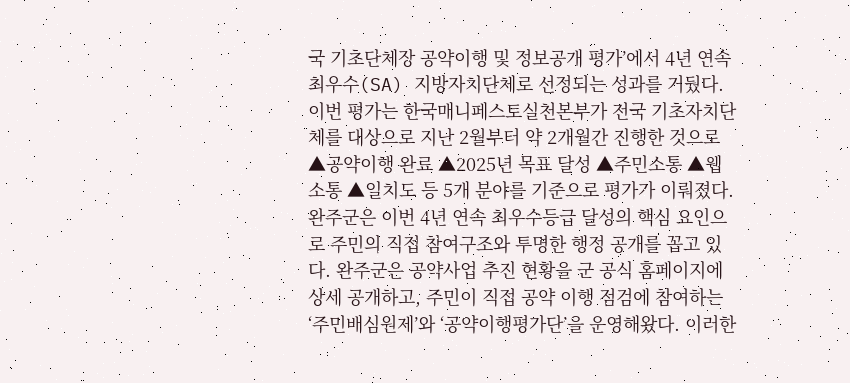국 기초단체장 공약이행 및 정보공개 평가’에서 4년 연속 최우수(SA) 지방자치단체로 선정되는 성과를 거뒀다. 이번 평가는 한국매니페스토실천본부가 전국 기초자치단체를 대상으로 지난 2월부터 약 2개월간 진행한 것으로 ▲공약이행 완료 ▲2025년 목표 달성 ▲주민소통 ▲웹소통 ▲일치도 등 5개 분야를 기준으로 평가가 이뤄졌다. 완주군은 이번 4년 연속 최우수등급 달성의 핵심 요인으로 주민의 직접 참여구조와 투명한 행정 공개를 꼽고 있다. 완주군은 공약사업 추진 현황을 군 공식 홈페이지에 상세 공개하고, 주민이 직접 공약 이행 점검에 참여하는 ‘주민배심원제’와 ‘공약이행평가단’을 운영해왔다. 이러한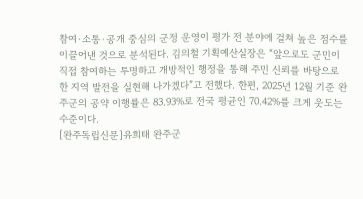참여·소통·공개 중심의 군정 운영이 평가 전 분야에 걸쳐 높은 점수를 이끌어낸 것으로 분석된다. 김의철 기획예산실장은 “앞으로도 군민이 직접 참여하는 투명하고 개방적인 행정을 통해 주민 신뢰를 바탕으로 한 지역 발전을 실현해 나가겠다”고 전했다. 한편, 2025년 12월 기준 완주군의 공약 이행률은 83.93%로 전국 평균인 70.42%를 크게 웃도는 수준이다.
[완주독립신문]유희태 완주군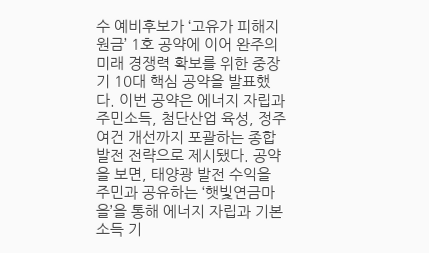수 예비후보가 ‘고유가 피해지원금’ 1호 공약에 이어 완주의 미래 경쟁력 확보를 위한 중장기 10대 핵심 공약을 발표했다. 이번 공약은 에너지 자립과 주민소득, 첨단산업 육성, 정주여건 개선까지 포괄하는 종합 발전 전략으로 제시됐다. 공약을 보면, 태양광 발전 수익을 주민과 공유하는 ‘햇빛연금마을’을 통해 에너지 자립과 기본소득 기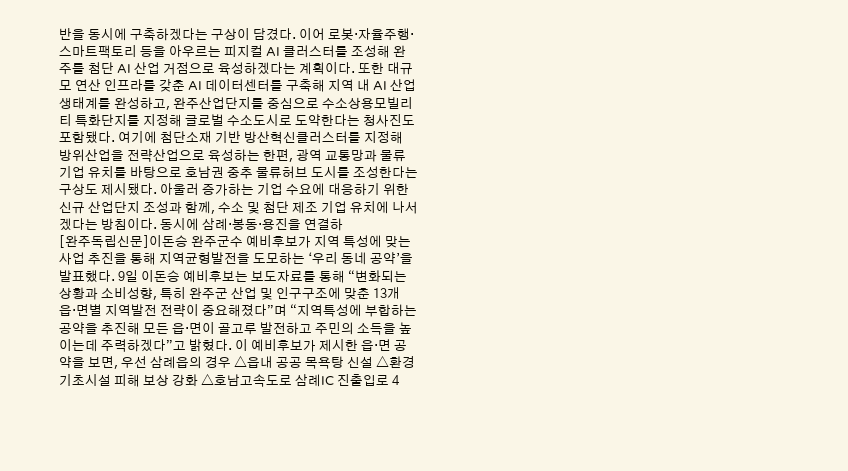반을 동시에 구축하겠다는 구상이 담겼다. 이어 로봇·자율주행·스마트팩토리 등을 아우르는 피지컬 AI 클러스터를 조성해 완주를 첨단 AI 산업 거점으로 육성하겠다는 계획이다. 또한 대규모 연산 인프라를 갖춘 AI 데이터센터를 구축해 지역 내 AI 산업 생태계를 완성하고, 완주산업단지를 중심으로 수소상용모빌리티 특화단지를 지정해 글로벌 수소도시로 도약한다는 청사진도 포함됐다. 여기에 첨단소재 기반 방산혁신클러스터를 지정해 방위산업을 전략산업으로 육성하는 한편, 광역 교통망과 물류기업 유치를 바탕으로 호남권 중추 물류허브 도시를 조성한다는 구상도 제시됐다. 아울러 증가하는 기업 수요에 대응하기 위한 신규 산업단지 조성과 함께, 수소 및 첨단 제조 기업 유치에 나서겠다는 방침이다. 동시에 삼례·봉동·용진을 연결하
[완주독립신문]이돈승 완주군수 예비후보가 지역 특성에 맞는 사업 추진을 통해 지역균형발전을 도모하는 ‘우리 동네 공약’을 발표했다. 9일 이돈승 예비후보는 보도자료를 통해 “변화되는 상황과 소비성향, 특히 완주군 산업 및 인구구조에 맞춘 13개 읍·면별 지역발전 전략이 중요해졌다”며 “지역특성에 부합하는 공약을 추진해 모든 읍·면이 골고루 발전하고 주민의 소득을 높이는데 주력하겠다”고 밝혔다. 이 예비후보가 제시한 읍·면 공약을 보면, 우선 삼례읍의 경우 △읍내 공공 목욕탕 신설 △환경기초시설 피해 보상 강화 △호남고속도로 삼례IC 진출입로 4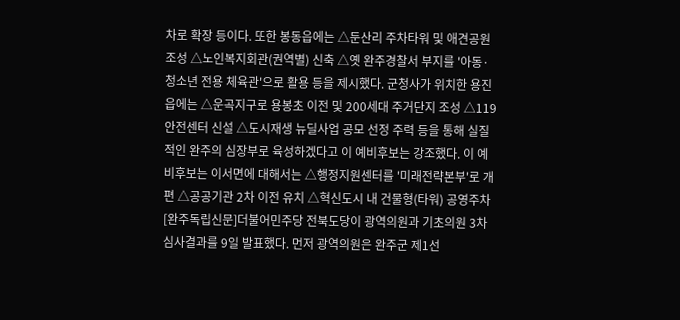차로 확장 등이다. 또한 봉동읍에는 △둔산리 주차타워 및 애견공원 조성 △노인복지회관(권역별) 신축 △옛 완주경찰서 부지를 '아동·청소년 전용 체육관'으로 활용 등을 제시했다. 군청사가 위치한 용진읍에는 △운곡지구로 용봉초 이전 및 200세대 주거단지 조성 △119 안전센터 신설 △도시재생 뉴딜사업 공모 선정 주력 등을 통해 실질적인 완주의 심장부로 육성하겠다고 이 예비후보는 강조했다. 이 예비후보는 이서면에 대해서는 △행정지원센터를 '미래전략본부'로 개편 △공공기관 2차 이전 유치 △혁신도시 내 건물형(타워) 공영주차
[완주독립신문]더불어민주당 전북도당이 광역의원과 기초의원 3차 심사결과를 9일 발표했다. 먼저 광역의원은 완주군 제1선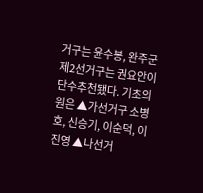거구는 윤수봉, 완주군 제2선거구는 권요안이 단수추천됐다. 기초의원은 ▲가선거구 소병호, 신승기, 이순덕, 이진영 ▲나선거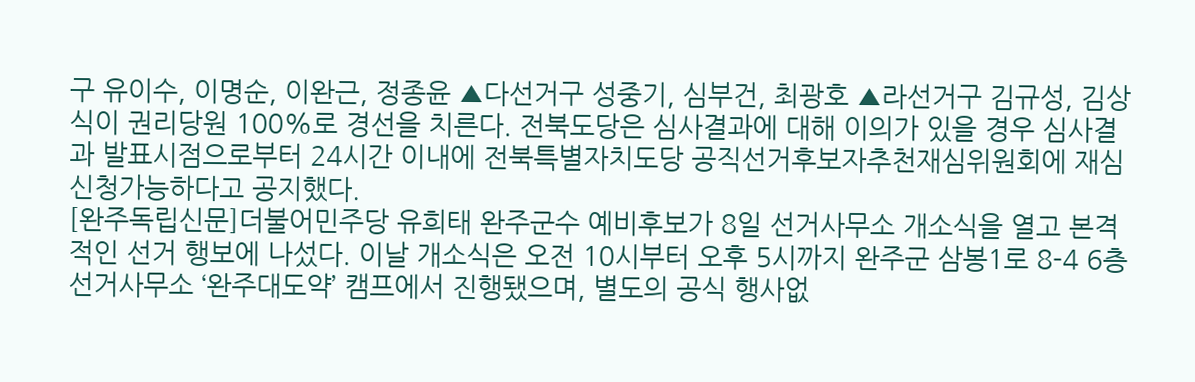구 유이수, 이명순, 이완근, 정종윤 ▲다선거구 성중기, 심부건, 최광호 ▲라선거구 김규성, 김상식이 권리당원 100%로 경선을 치른다. 전북도당은 심사결과에 대해 이의가 있을 경우 심사결과 발표시점으로부터 24시간 이내에 전북특별자치도당 공직선거후보자추천재심위원회에 재심 신청가능하다고 공지했다.
[완주독립신문]더불어민주당 유희태 완주군수 예비후보가 8일 선거사무소 개소식을 열고 본격적인 선거 행보에 나섰다. 이날 개소식은 오전 10시부터 오후 5시까지 완주군 삼봉1로 8-4 6층 선거사무소 ‘완주대도약’ 캠프에서 진행됐으며, 별도의 공식 행사없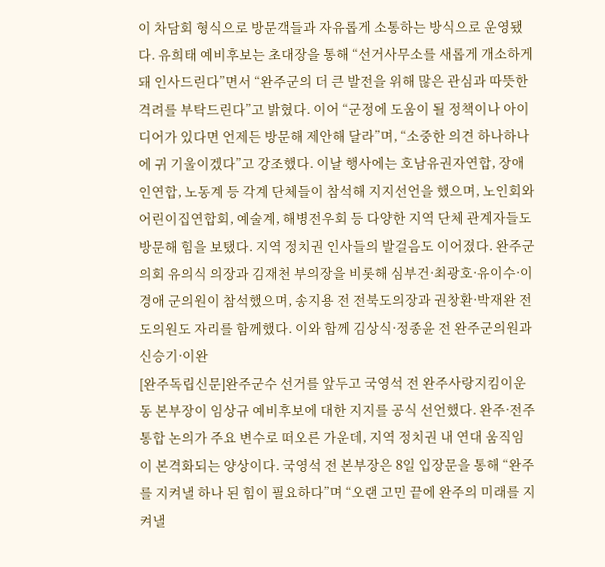이 차담회 형식으로 방문객들과 자유롭게 소통하는 방식으로 운영됐다. 유희태 예비후보는 초대장을 통해 “선거사무소를 새롭게 개소하게 돼 인사드린다”면서 “완주군의 더 큰 발전을 위해 많은 관심과 따뜻한 격려를 부탁드린다”고 밝혔다. 이어 “군정에 도움이 될 정책이나 아이디어가 있다면 언제든 방문해 제안해 달라”며, “소중한 의견 하나하나에 귀 기울이겠다”고 강조했다. 이날 행사에는 호남유권자연합, 장애인연합, 노동계 등 각계 단체들이 참석해 지지선언을 했으며, 노인회와 어린이집연합회, 예술계, 해병전우회 등 다양한 지역 단체 관계자들도 방문해 힘을 보탰다. 지역 정치권 인사들의 발걸음도 이어졌다. 완주군의회 유의식 의장과 김재천 부의장을 비롯해 심부건·최광호·유이수·이경애 군의원이 참석했으며, 송지용 전 전북도의장과 권창환·박재완 전 도의원도 자리를 함께했다. 이와 함께 김상식·정종윤 전 완주군의원과 신승기·이완
[완주독립신문]완주군수 선거를 앞두고 국영석 전 완주사랑지킴이운동 본부장이 임상규 예비후보에 대한 지지를 공식 선언했다. 완주·전주 통합 논의가 주요 변수로 떠오른 가운데, 지역 정치권 내 연대 움직임이 본격화되는 양상이다. 국영석 전 본부장은 8일 입장문을 통해 “완주를 지켜낼 하나 된 힘이 필요하다”며 “오랜 고민 끝에 완주의 미래를 지켜낼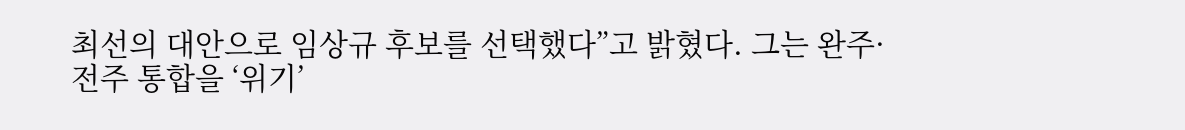최선의 대안으로 임상규 후보를 선택했다”고 밝혔다. 그는 완주·전주 통합을 ‘위기’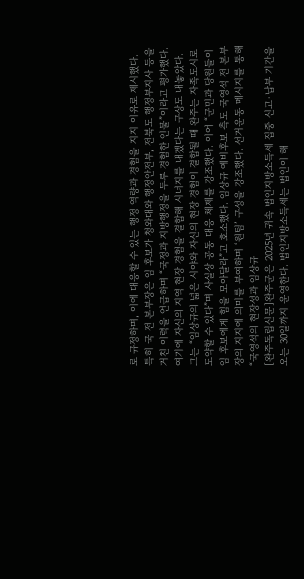로 규정하며, 이에 대응할 수 있는 행정 역량과 경험을 지지 이유로 제시했다. 특히 국 전 본부장은 임 후보가 청와대와 행정안전부, 전북도 행정부지사 등을 거친 이력을 언급하며 “국정과 지방행정을 두루 경험한 인물”이라고 평가했다. 여기에 자신의 지역 현장 경험을 결합해 시너지를 내겠다는 구상도 내놓았다. 그는 “임상규의 넓은 시야와 자신의 현장 경험이 결합될 때 완주는 자족도시로 도약할 수 있다”며 사실상 공동 대응 체제를 강조했다. 이어 “군민과 당원들이 임 후보에게 힘을 모아달라”고 호소했다. 임상규 예비후보 측도 국영석 전 본부장의 지지에 의미를 부여하며 ‘원팀’ 구성을 강조했다. 선거운동 메시지를 통해 “국영석의 현장성과 임상규
[완주독립신문]완주군은 2025년 귀속 법인지방소득세 집중 신고·납부 기간을 오는 30일까지 운영한다. 법인지방소득세는 법인이 해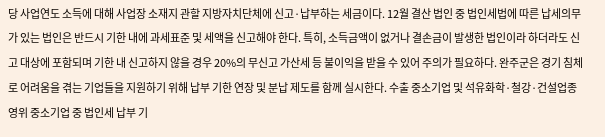당 사업연도 소득에 대해 사업장 소재지 관할 지방자치단체에 신고·납부하는 세금이다. 12월 결산 법인 중 법인세법에 따른 납세의무가 있는 법인은 반드시 기한 내에 과세표준 및 세액을 신고해야 한다. 특히, 소득금액이 없거나 결손금이 발생한 법인이라 하더라도 신고 대상에 포함되며 기한 내 신고하지 않을 경우 20%의 무신고 가산세 등 불이익을 받을 수 있어 주의가 필요하다. 완주군은 경기 침체로 어려움을 겪는 기업들을 지원하기 위해 납부 기한 연장 및 분납 제도를 함께 실시한다. 수출 중소기업 및 석유화학·철강·건설업종 영위 중소기업 중 법인세 납부 기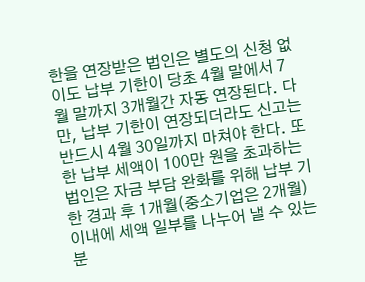한을 연장받은 법인은 별도의 신청 없이도 납부 기한이 당초 4월 말에서 7월 말까지 3개월간 자동 연장된다. 다만, 납부 기한이 연장되더라도 신고는 반드시 4월 30일까지 마쳐야 한다. 또한 납부 세액이 100만 원을 초과하는 법인은 자금 부담 완화를 위해 납부 기한 경과 후 1개월(중소기업은 2개월) 이내에 세액 일부를 나누어 낼 수 있는 분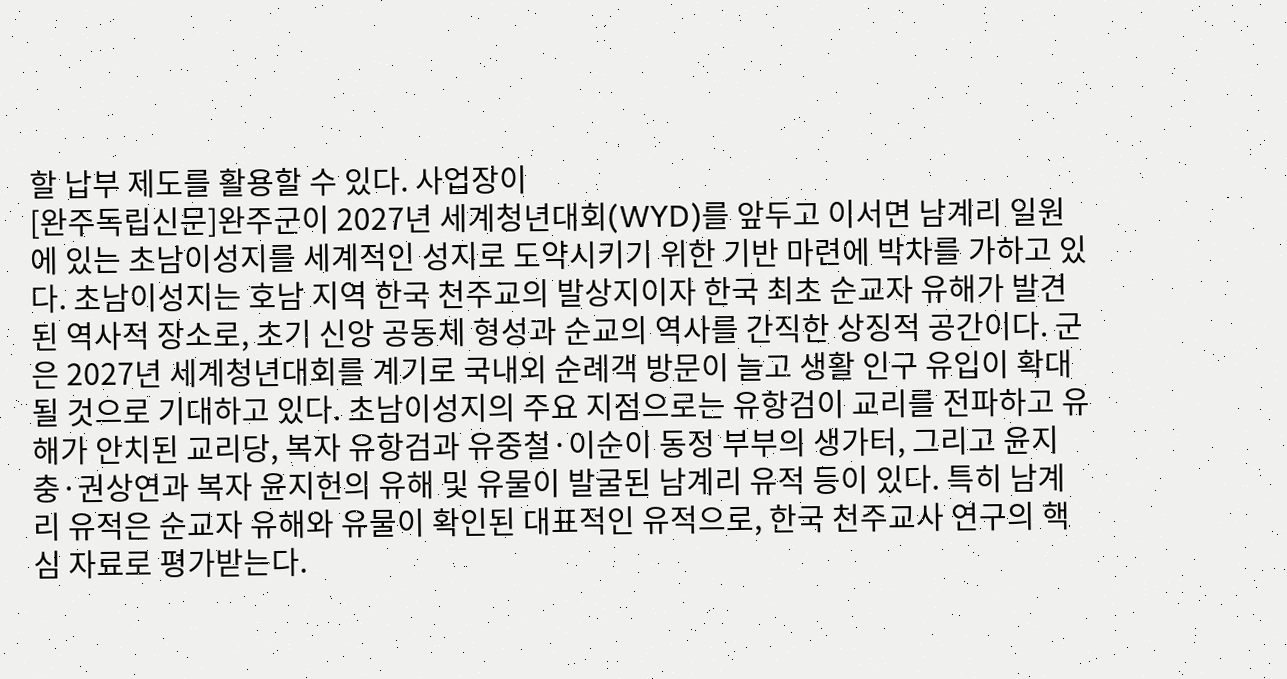할 납부 제도를 활용할 수 있다. 사업장이
[완주독립신문]완주군이 2027년 세계청년대회(WYD)를 앞두고 이서면 남계리 일원에 있는 초남이성지를 세계적인 성지로 도약시키기 위한 기반 마련에 박차를 가하고 있다. 초남이성지는 호남 지역 한국 천주교의 발상지이자 한국 최초 순교자 유해가 발견된 역사적 장소로, 초기 신앙 공동체 형성과 순교의 역사를 간직한 상징적 공간이다. 군은 2027년 세계청년대회를 계기로 국내외 순례객 방문이 늘고 생활 인구 유입이 확대될 것으로 기대하고 있다. 초남이성지의 주요 지점으로는 유항검이 교리를 전파하고 유해가 안치된 교리당, 복자 유항검과 유중철·이순이 동정 부부의 생가터, 그리고 윤지충·권상연과 복자 윤지헌의 유해 및 유물이 발굴된 남계리 유적 등이 있다. 특히 남계리 유적은 순교자 유해와 유물이 확인된 대표적인 유적으로, 한국 천주교사 연구의 핵심 자료로 평가받는다.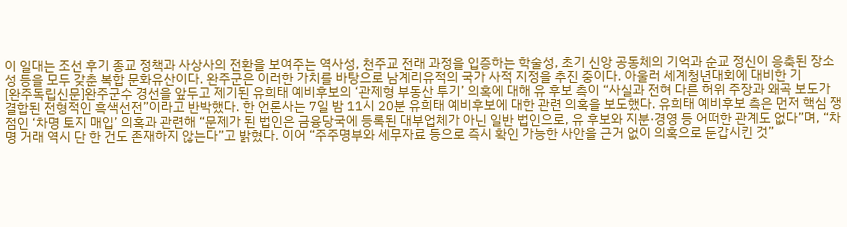이 일대는 조선 후기 종교 정책과 사상사의 전환을 보여주는 역사성, 천주교 전래 과정을 입증하는 학술성, 초기 신앙 공동체의 기억과 순교 정신이 응축된 장소성 등을 모두 갖춘 복합 문화유산이다. 완주군은 이러한 가치를 바탕으로 남계리유적의 국가 사적 지정을 추진 중이다. 아울러 세계청년대회에 대비한 기
[완주독립신문]완주군수 경선을 앞두고 제기된 유희태 예비후보의 ‘관제형 부동산 투기’ 의혹에 대해 유 후보 측이 “사실과 전혀 다른 허위 주장과 왜곡 보도가 결합된 전형적인 흑색선전”이라고 반박했다. 한 언론사는 7일 밤 11시 20분 유희태 예비후보에 대한 관련 의혹을 보도했다. 유희태 예비후보 측은 먼저 핵심 쟁점인 ‘차명 토지 매입’ 의혹과 관련해 “문제가 된 법인은 금융당국에 등록된 대부업체가 아닌 일반 법인으로, 유 후보와 지분·경영 등 어떠한 관계도 없다”며, “차명 거래 역시 단 한 건도 존재하지 않는다”고 밝혔다. 이어 “주주명부와 세무자료 등으로 즉시 확인 가능한 사안을 근거 없이 의혹으로 둔갑시킨 것”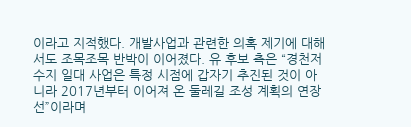이라고 지적했다. 개발사업과 관련한 의혹 제기에 대해서도 조목조목 반박이 이어졌다. 유 후보 측은 “경천저수지 일대 사업은 특정 시점에 갑자기 추진된 것이 아니라 2017년부터 이어져 온 둘레길 조성 계획의 연장선”이라며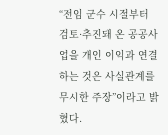“전임 군수 시절부터 검토·추진돼 온 공공사업을 개인 이익과 연결하는 것은 사실관계를 무시한 주장”이라고 밝혔다.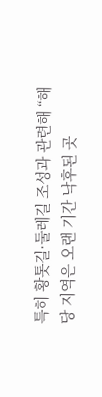특히 황톳길·둘레길 조성과 관련해 “해당 지역은 오랜 기간 낙후된 곳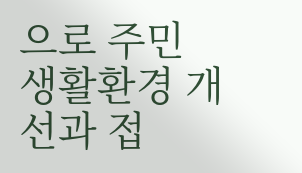으로 주민 생활환경 개선과 접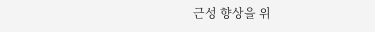근성 향상을 위